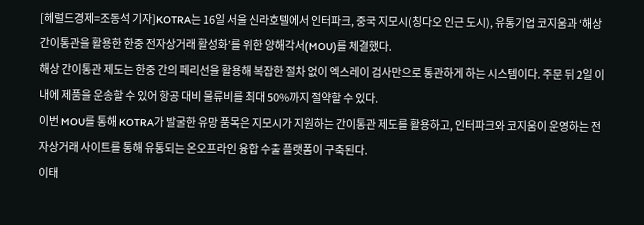[헤럴드경제=조동석 기자]KOTRA는 16일 서울 신라호텔에서 인터파크, 중국 지모시(칭다오 인근 도시), 유통기업 코지움과 ‘해상 간이통관을 활용한 한중 전자상거래 활성화’를 위한 양해각서(MOU)를 체결했다.
해상 간이통관 제도는 한중 간의 페리선을 활용해 복잡한 절차 없이 엑스레이 검사만으로 통관하게 하는 시스템이다. 주문 뒤 2일 이내에 제품을 운송할 수 있어 항공 대비 물류비를 최대 50%까지 절약할 수 있다.
이번 MOU를 통해 KOTRA가 발굴한 유망 품목은 지모시가 지원하는 간이통관 제도를 활용하고, 인터파크와 코지움이 운영하는 전자상거래 사이트를 통해 유통되는 온오프라인 융합 수출 플랫폼이 구축된다.
이태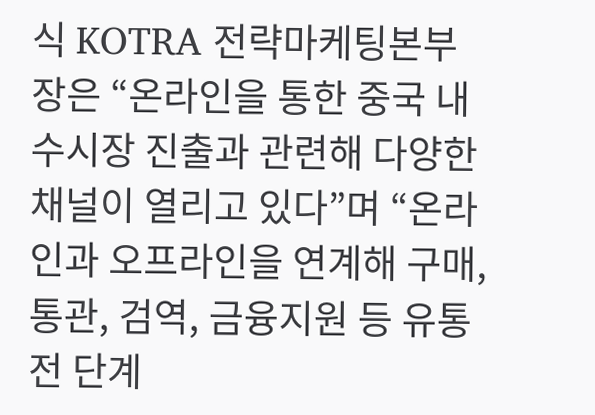식 KOTRA 전략마케팅본부장은 “온라인을 통한 중국 내수시장 진출과 관련해 다양한 채널이 열리고 있다”며 “온라인과 오프라인을 연계해 구매, 통관, 검역, 금융지원 등 유통 전 단계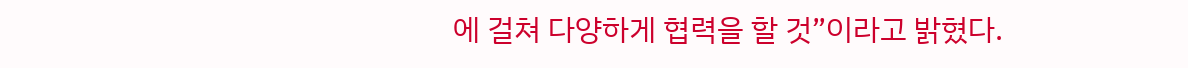에 걸쳐 다양하게 협력을 할 것”이라고 밝혔다.